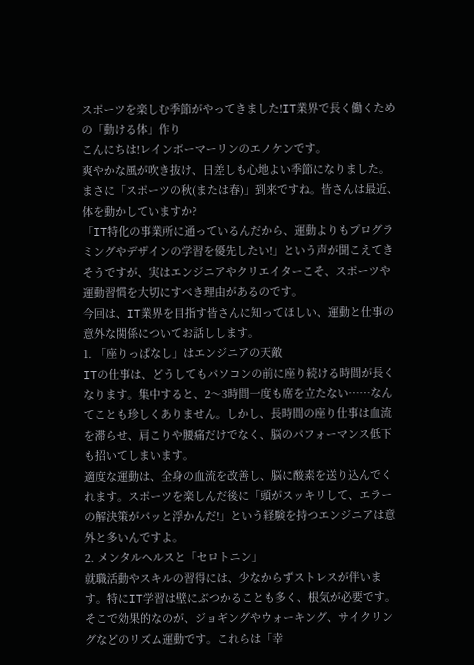スポーツを楽しむ季節がやってきました!IT業界で長く働くための「動ける体」作り
こんにちは!レインボーマーリンのエノケンです。
爽やかな風が吹き抜け、日差しも心地よい季節になりました。まさに「スポーツの秋(または春)」到来ですね。皆さんは最近、体を動かしていますか?
「IT特化の事業所に通っているんだから、運動よりもプログラミングやデザインの学習を優先したい!」という声が聞こえてきそうですが、実はエンジニアやクリエイターこそ、スポーツや運動習慣を大切にすべき理由があるのです。
今回は、IT業界を目指す皆さんに知ってほしい、運動と仕事の意外な関係についてお話しします。
1. 「座りっぱなし」はエンジニアの天敵
ITの仕事は、どうしてもパソコンの前に座り続ける時間が長くなります。集中すると、2〜3時間一度も席を立たない……なんてことも珍しくありません。しかし、長時間の座り仕事は血流を滞らせ、肩こりや腰痛だけでなく、脳のパフォーマンス低下も招いてしまいます。
適度な運動は、全身の血流を改善し、脳に酸素を送り込んでくれます。スポーツを楽しんだ後に「頭がスッキリして、エラーの解決策がパッと浮かんだ!」という経験を持つエンジニアは意外と多いんですよ。
2. メンタルヘルスと「セロトニン」
就職活動やスキルの習得には、少なからずストレスが伴います。特にIT学習は壁にぶつかることも多く、根気が必要です。
そこで効果的なのが、ジョギングやウォーキング、サイクリングなどのリズム運動です。これらは「幸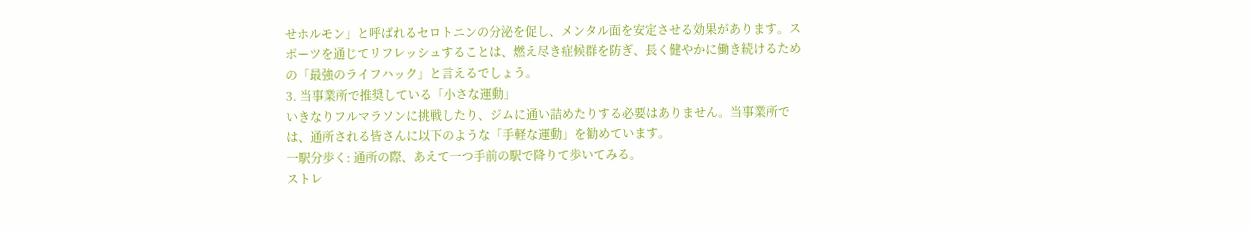せホルモン」と呼ばれるセロトニンの分泌を促し、メンタル面を安定させる効果があります。スポーツを通じてリフレッシュすることは、燃え尽き症候群を防ぎ、長く健やかに働き続けるための「最強のライフハック」と言えるでしょう。
3. 当事業所で推奨している「小さな運動」
いきなりフルマラソンに挑戦したり、ジムに通い詰めたりする必要はありません。当事業所では、通所される皆さんに以下のような「手軽な運動」を勧めています。
一駅分歩く: 通所の際、あえて一つ手前の駅で降りて歩いてみる。
ストレ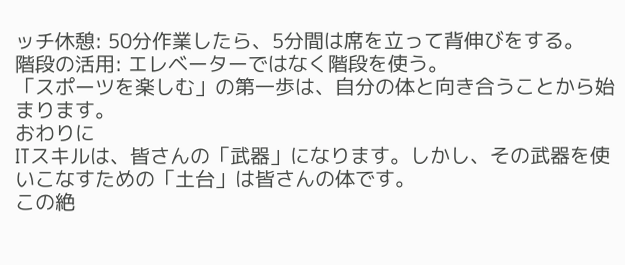ッチ休憩: 50分作業したら、5分間は席を立って背伸びをする。
階段の活用: エレベーターではなく階段を使う。
「スポーツを楽しむ」の第一歩は、自分の体と向き合うことから始まります。
おわりに
ITスキルは、皆さんの「武器」になります。しかし、その武器を使いこなすための「土台」は皆さんの体です。
この絶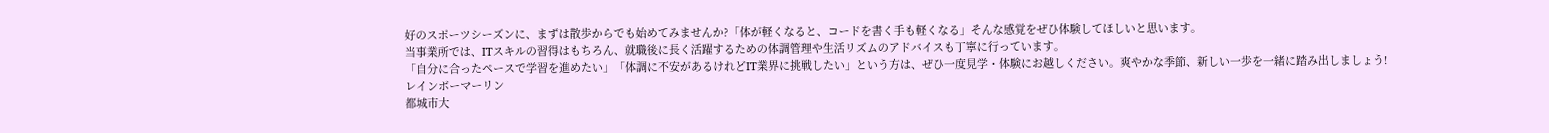好のスポーツシーズンに、まずは散歩からでも始めてみませんか?「体が軽くなると、コードを書く手も軽くなる」そんな感覚をぜひ体験してほしいと思います。
当事業所では、ITスキルの習得はもちろん、就職後に長く活躍するための体調管理や生活リズムのアドバイスも丁寧に行っています。
「自分に合ったペースで学習を進めたい」「体調に不安があるけれどIT業界に挑戦したい」という方は、ぜひ一度見学・体験にお越しください。爽やかな季節、新しい一歩を一緒に踏み出しましょう!
レインボーマーリン
都城市大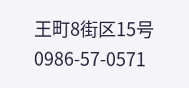王町8街区15号
0986-57-0571